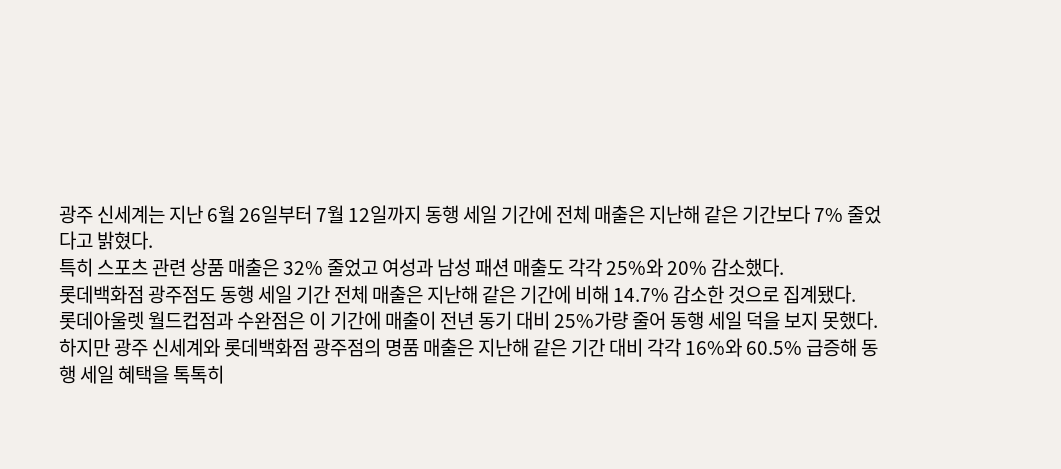광주 신세계는 지난 6월 26일부터 7월 12일까지 동행 세일 기간에 전체 매출은 지난해 같은 기간보다 7% 줄었다고 밝혔다.
특히 스포츠 관련 상품 매출은 32% 줄었고 여성과 남성 패션 매출도 각각 25%와 20% 감소했다.
롯데백화점 광주점도 동행 세일 기간 전체 매출은 지난해 같은 기간에 비해 14.7% 감소한 것으로 집계됐다.
롯데아울렛 월드컵점과 수완점은 이 기간에 매출이 전년 동기 대비 25%가량 줄어 동행 세일 덕을 보지 못했다.
하지만 광주 신세계와 롯데백화점 광주점의 명품 매출은 지난해 같은 기간 대비 각각 16%와 60.5% 급증해 동행 세일 혜택을 톡톡히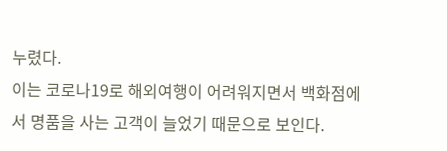누렸다.
이는 코로나19로 해외여행이 어려워지면서 백화점에서 명품을 사는 고객이 늘었기 때문으로 보인다.